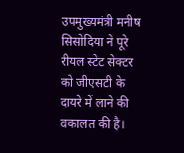उपमुख्यमंत्री मनीष सिसोदिया ने पूरे रीयल स्टेट सेक्टर को जीएसटी के दायरे में लाने की वकालत की है।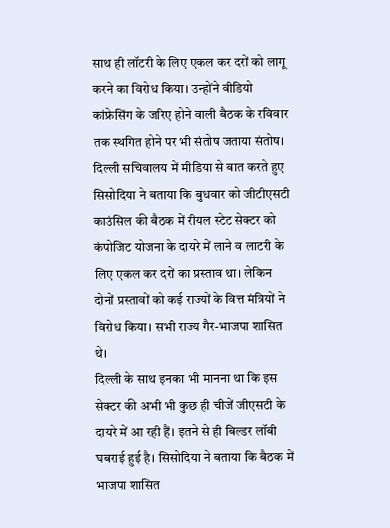साथ ही लॉटरी के लिए एकल कर दरों को लागू करने का विरोध किया। उन्होंने वीडियो कांफ्रेसिंग के जरिए होने वाली बैठक के रविवार तक स्थगित होने पर भी संतोष जताया संतोष।
दिल्ली सचिवालय में मीडिया से बात करते हुए सिसोदिया ने बताया कि बुधवार को जीटीएसटी काउंसिल की बैठक में रीयल स्टेट सेक्टर को कंपोजिट योजना के दायरे में लाने व लाटरी के लिए एकल कर दरों का प्रस्ताव था। लेकिन दोनों प्रस्तावों को कई राज्यों के वित्त मंत्रियों ने विरोध किया। सभी राज्य गैर-भाजपा शासित थे।
दिल्ली के साथ इनका भी मानना था कि इस सेक्टर की अभी भी कुछ ही चीजें जीएसटी के दायरे में आ रही हैं। इतने से ही बिल्डर लॉबी घबराई हुई है। सिसोदिया ने बताया कि बैठक में भाजपा शासित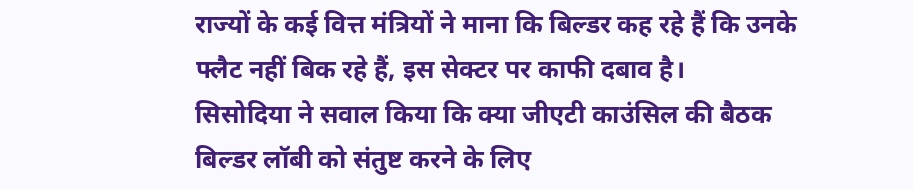राज्यों के कई वित्त मंत्रियों ने माना कि बिल्डर कह रहे हैं कि उनके फ्लैट नहीं बिक रहे हैं, इस सेक्टर पर काफी दबाव है।
सिसोदिया ने सवाल किया कि क्या जीएटी काउंसिल की बैठक बिल्डर लॉबी को संतुष्ट करने के लिए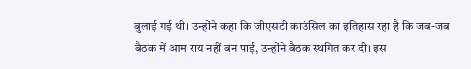बुलाई गई थी। उन्होंने कहा कि जीएसटी काउंसिल का इतिहास रहा है कि जब-जब बैठक में आम राय नहीं बन पाई, उन्होंने बैठक स्थगित कर दी। इस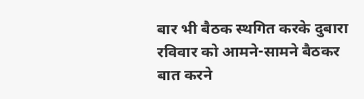बार भी बैठक स्थगित करके दुबारा रविवार को आमने-सामने बैठकर बात करने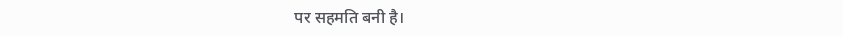पर सहमति बनी है।